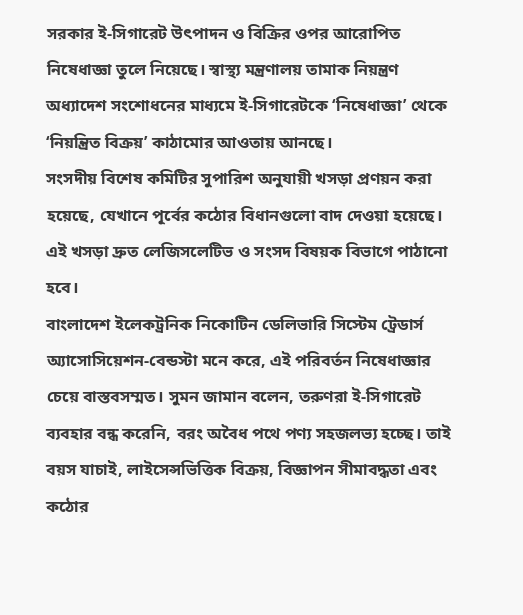সরকার ই-সিগারেট উৎপাদন ও বিক্রির ওপর আরোপিত নিষেধাজ্ঞা তুলে নিয়েছে। স্বাস্থ্য মন্ত্রণালয় তামাক নিয়ন্ত্রণ অধ্যাদেশ সংশোধনের মাধ্যমে ই-সিগারেটকে ‘নিষেধাজ্ঞা’ থেকে ‘নিয়ন্ত্রিত বিক্রয়’ কাঠামোর আওতায় আনছে।
সংসদীয় বিশেষ কমিটির সুপারিশ অনুযায়ী খসড়া প্রণয়ন করা হয়েছে, যেখানে পূর্বের কঠোর বিধানগুলো বাদ দেওয়া হয়েছে। এই খসড়া দ্রুত লেজিসলেটিভ ও সংসদ বিষয়ক বিভাগে পাঠানো হবে।
বাংলাদেশ ইলেকট্রনিক নিকোটিন ডেলিভারি সিস্টেম ট্রেডার্স অ্যাসোসিয়েশন-বেন্ডস্টা মনে করে, এই পরিবর্তন নিষেধাজ্ঞার চেয়ে বাস্তবসম্মত। সুমন জামান বলেন, তরুণরা ই-সিগারেট ব্যবহার বন্ধ করেনি, বরং অবৈধ পথে পণ্য সহজলভ্য হচ্ছে। তাই বয়স যাচাই, লাইসেন্সভিত্তিক বিক্রয়, বিজ্ঞাপন সীমাবদ্ধতা এবং কঠোর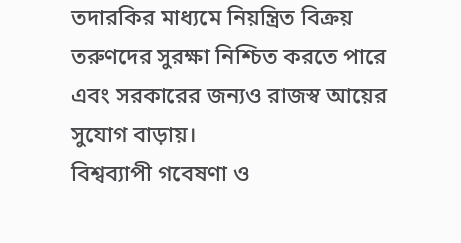তদারকির মাধ্যমে নিয়ন্ত্রিত বিক্রয় তরুণদের সুরক্ষা নিশ্চিত করতে পারে এবং সরকারের জন্যও রাজস্ব আয়ের সুযোগ বাড়ায়।
বিশ্বব্যাপী গবেষণা ও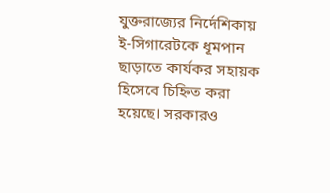যুক্তরাজ্যের নির্দেশিকায় ই-সিগারেটকে ধূমপান ছাড়াতে কার্যকর সহায়ক হিসেবে চিহ্নিত করা হয়েছে। সরকারও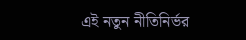এই নতুন নীতিনির্ভর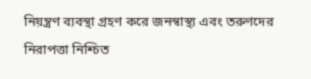নিয়ন্ত্রণ ব্যবস্থা গ্রহণ করে জনস্বাস্থ্য এবং তরুণদের নিরাপত্তা নিশ্চিত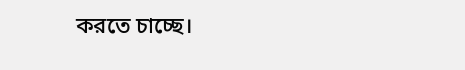করতে চাচ্ছে।